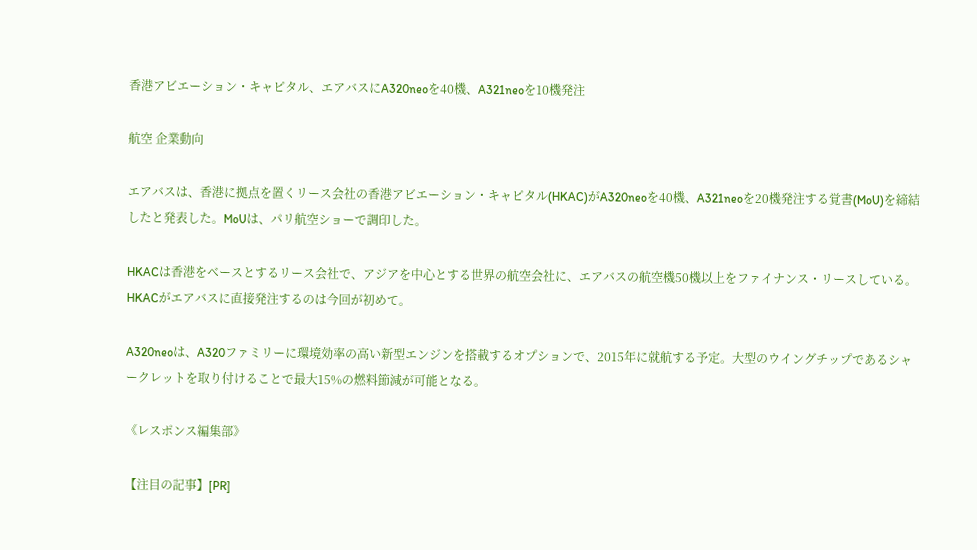香港アビエーション・キャピタル、エアバスにA320neoを40機、A321neoを10機発注

航空 企業動向

エアバスは、香港に拠点を置くリース会社の香港アビエーション・キャピタル(HKAC)がA320neoを40機、A321neoを20機発注する覚書(MoU)を締結したと発表した。MoUは、パリ航空ショーで調印した。

HKACは香港をベースとするリース会社で、アジアを中心とする世界の航空会社に、エアバスの航空機50機以上をファイナンス・リースしている。HKACがエアバスに直接発注するのは今回が初めて。

A320neoは、A320ファミリーに環境効率の高い新型エンジンを搭載するオプションで、2015年に就航する予定。大型のウイングチップであるシャークレットを取り付けることで最大15%の燃料節減が可能となる。

《レスポンス編集部》

【注目の記事】[PR]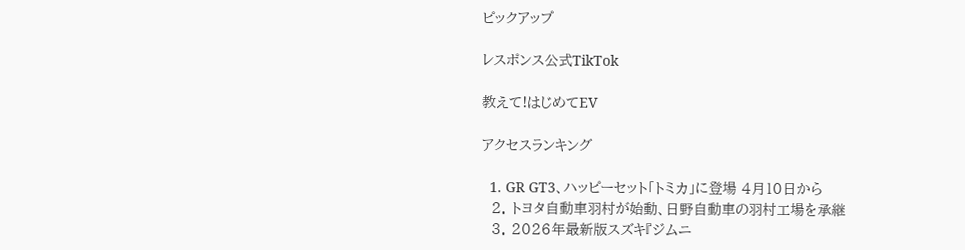ピックアップ

レスポンス公式TikTok

教えて!はじめてEV

アクセスランキング

  1. GR GT3、ハッピーセット「トミカ」に登場 4月10日から
  2. トヨタ自動車羽村が始動、日野自動車の羽村工場を承継
  3. 2026年最新版スズキ『ジムニ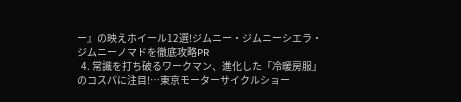ー』の映えホイール12選!ジムニー・ジムニーシエラ・ジムニーノマドを徹底攻略PR
  4. 常識を打ち破るワークマン、進化した「冷暖房服」のコスパに注目!…東京モーターサイクルショー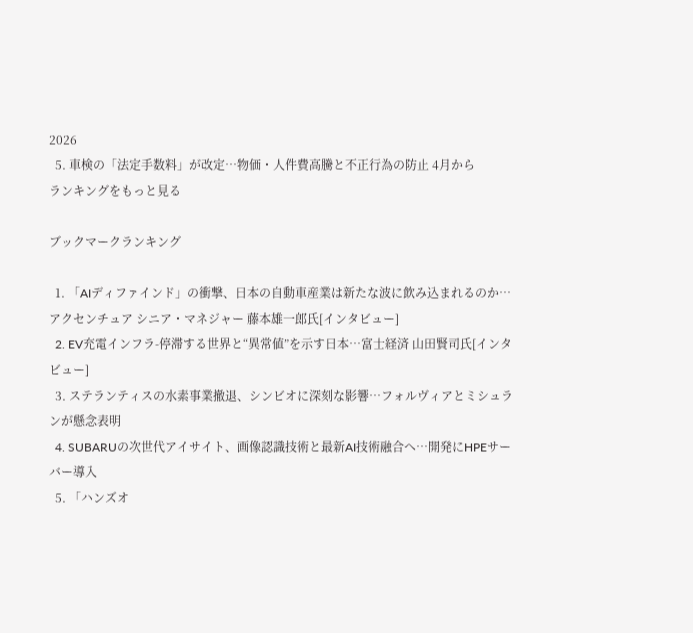2026
  5. 車検の「法定手数料」が改定…物価・人件費高騰と不正行為の防止 4月から
ランキングをもっと見る

ブックマークランキング

  1. 「AIディファインド」の衝撃、日本の自動車産業は新たな波に飲み込まれるのか…アクセンチュア シニア・マネジャー 藤本雄一郎氏[インタビュー]
  2. EV充電インフラ-停滞する世界と“異常値”を示す日本…富士経済 山田賢司氏[インタビュー]
  3. ステランティスの水素事業撤退、シンビオに深刻な影響…フォルヴィアとミシュランが懸念表明
  4. SUBARUの次世代アイサイト、画像認識技術と最新AI技術融合へ…開発にHPEサーバー導入
  5. 「ハンズオ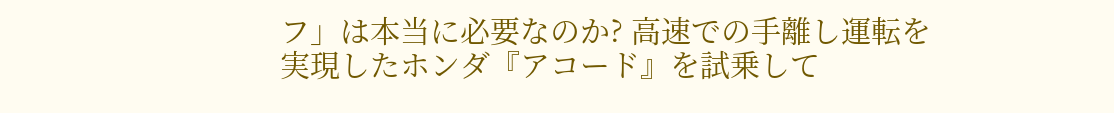フ」は本当に必要なのか? 高速での手離し運転を実現したホンダ『アコード』を試乗して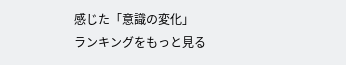感じた「意識の変化」
ランキングをもっと見る